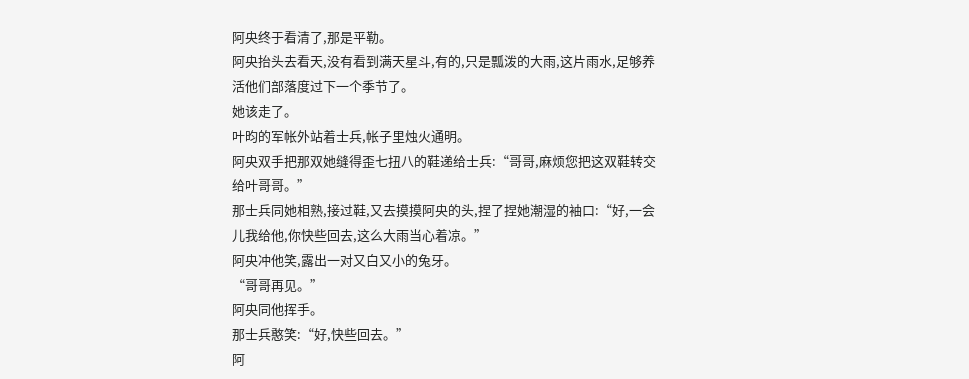阿央终于看清了,那是平勒。
阿央抬头去看天,没有看到满天星斗,有的,只是瓢泼的大雨,这片雨水,足够养活他们部落度过下一个季节了。
她该走了。
叶昀的军帐外站着士兵,帐子里烛火通明。
阿央双手把那双她缝得歪七扭八的鞋递给士兵:“哥哥,麻烦您把这双鞋转交给叶哥哥。”
那士兵同她相熟,接过鞋,又去摸摸阿央的头,捏了捏她潮湿的袖口:“好,一会儿我给他,你快些回去,这么大雨当心着凉。”
阿央冲他笑,露出一对又白又小的兔牙。
“哥哥再见。”
阿央同他挥手。
那士兵憨笑:“好,快些回去。”
阿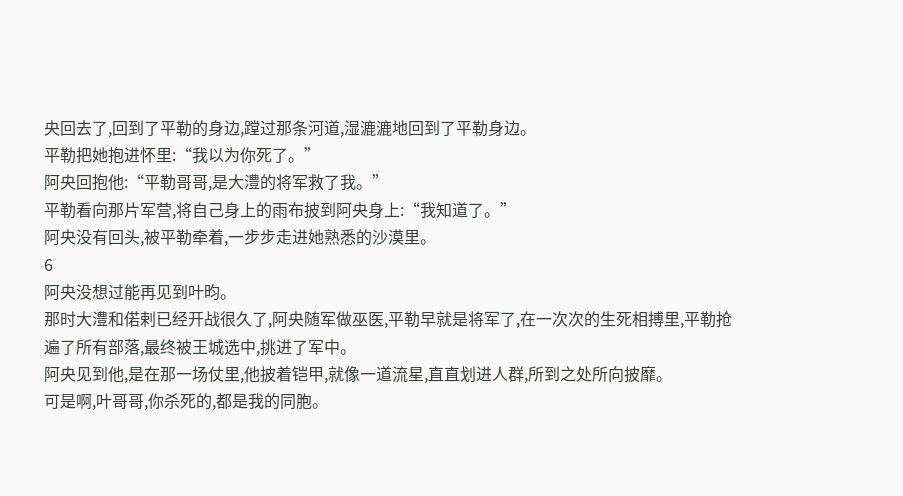央回去了,回到了平勒的身边,蹚过那条河道,湿漉漉地回到了平勒身边。
平勒把她抱进怀里:“我以为你死了。”
阿央回抱他:“平勒哥哥,是大澧的将军救了我。”
平勒看向那片军营,将自己身上的雨布披到阿央身上:“我知道了。”
阿央没有回头,被平勒牵着,一步步走进她熟悉的沙漠里。
6
阿央没想过能再见到叶昀。
那时大澧和偌剌已经开战很久了,阿央随军做巫医,平勒早就是将军了,在一次次的生死相搏里,平勒抢遍了所有部落,最终被王城选中,挑进了军中。
阿央见到他,是在那一场仗里,他披着铠甲,就像一道流星,直直划进人群,所到之处所向披靡。
可是啊,叶哥哥,你杀死的,都是我的同胞。